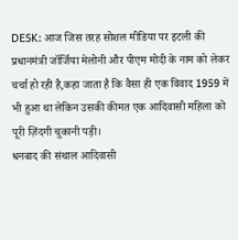DESK: आज जिस तरह सोशल मीडिया पर इटली की प्रधानमंत्री जॉर्जिया मेलोनी और पीएम मोदी के नाम को लेकर चर्चा हो रही है,कहा जाता है कि वैसा ही एक विवाद 1959 में भी हुआ था लेकिन उसकी कीमत एक आदिवासी महिला को पूरी ज़िंदगी चुकानी पड़ी।
धनबाद की संथाल आदिवासी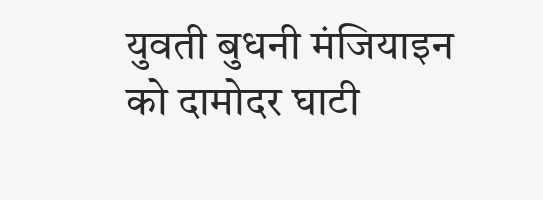युवती बुधनी मंजियाइन को दामोदर घाटी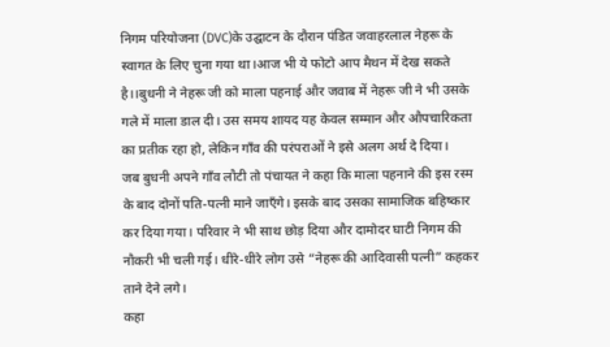निगम परियोजना (DVC)के उद्घाटन के दौरान पंडित जवाहरलाल नेहरू के स्वागत के लिए चुना गया था।आज भी ये फोटो आप मैथन में देख सकते है।।बुधनी ने नेहरू जी को माला पहनाई और जवाब में नेहरू जी ने भी उसके गले में माला डाल दी। उस समय शायद यह केवल सम्मान और औपचारिकता का प्रतीक रहा हो, लेकिन गाँव की परंपराओं ने इसे अलग अर्थ दे दिया।
जब बुधनी अपने गाँव लौटी तो पंचायत ने कहा कि माला पहनाने की इस रस्म के बाद दोनों पति-पत्नी माने जाएँगे। इसके बाद उसका सामाजिक बहिष्कार कर दिया गया। परिवार ने भी साथ छोड़ दिया और दामोदर घाटी निगम की नौकरी भी चली गई। धीरे-धीरे लोग उसे “नेहरू की आदिवासी पत्नी” कहकर ताने देने लगे।
कहा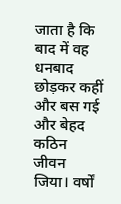जाता है कि बाद में वह धनबाद छोड़कर कहीं और बस गई और बेहद कठिन जीवन जिया। वर्षों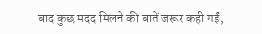बाद कुछ मदद मिलने की बातें जरूर कही गईं,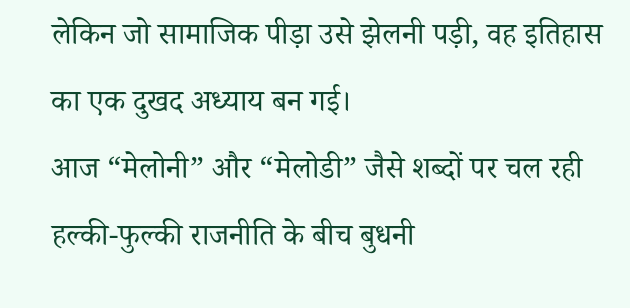लेकिन जो सामाजिक पीड़ा उसे झेलनी पड़ी, वह इतिहास का एक दुखद अध्याय बन गई।
आज “मेलोनी” और “मेलोडी” जैसे शब्दों पर चल रही हल्की-फुल्की राजनीति के बीच बुधनी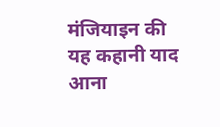मंजियाइन की यह कहानी याद आना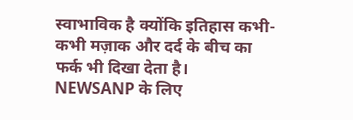स्वाभाविक है क्योंकि इतिहास कभी-कभी मज़ाक और दर्द के बीच का फर्क भी दिखा देता है।
NEWSANP के लिए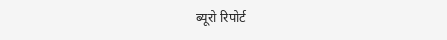ब्यूरो रिपोर्ट